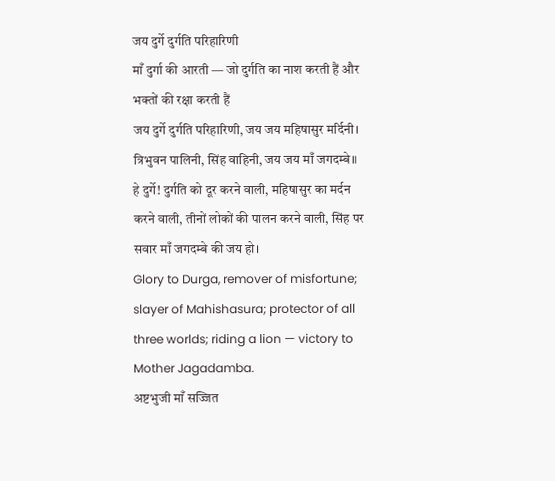जय दुर्गे दुर्गति परिहारिणी
माँ दुर्गा की आरती — जो दुर्गति का नाश करती हैं और भक्तों की रक्षा करती हैं
जय दुर्गे दुर्गति परिहारिणी, जय जय महिषासुर मर्दिनी। त्रिभुवन पालिनी, सिंह वाहिनी, जय जय माँ जगदम्बे॥
हे दुर्गे! दुर्गति को दूर करने वाली, महिषासुर का मर्दन करने वाली, तीनों लोकों की पालन करने वाली, सिंह पर सवार माँ जगदम्बे की जय हो।
Glory to Durga, remover of misfortune; slayer of Mahishasura; protector of all three worlds; riding a lion — victory to Mother Jagadamba.
अष्टभुजी माँ सज्जित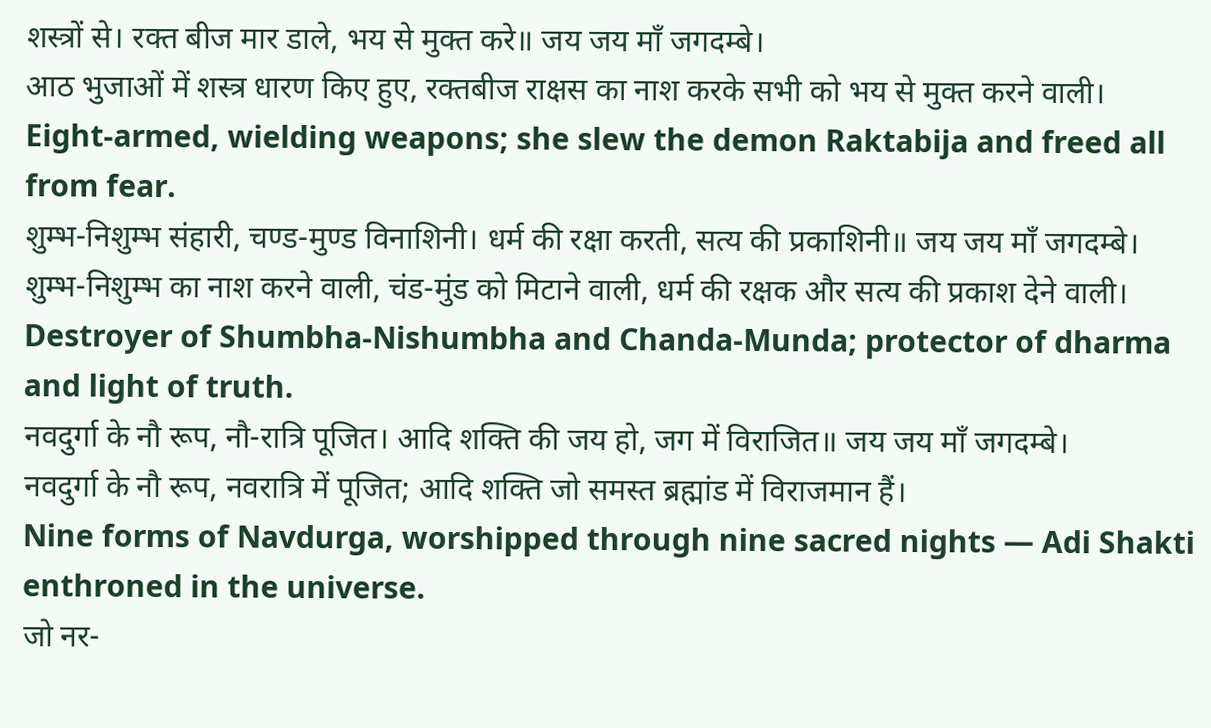शस्त्रों से। रक्त बीज मार डाले, भय से मुक्त करे॥ जय जय माँ जगदम्बे।
आठ भुजाओं में शस्त्र धारण किए हुए, रक्तबीज राक्षस का नाश करके सभी को भय से मुक्त करने वाली।
Eight-armed, wielding weapons; she slew the demon Raktabija and freed all from fear.
शुम्भ-निशुम्भ संहारी, चण्ड-मुण्ड विनाशिनी। धर्म की रक्षा करती, सत्य की प्रकाशिनी॥ जय जय माँ जगदम्बे।
शुम्भ-निशुम्भ का नाश करने वाली, चंड-मुंड को मिटाने वाली, धर्म की रक्षक और सत्य की प्रकाश देने वाली।
Destroyer of Shumbha-Nishumbha and Chanda-Munda; protector of dharma and light of truth.
नवदुर्गा के नौ रूप, नौ-रात्रि पूजित। आदि शक्ति की जय हो, जग में विराजित॥ जय जय माँ जगदम्बे।
नवदुर्गा के नौ रूप, नवरात्रि में पूजित; आदि शक्ति जो समस्त ब्रह्मांड में विराजमान हैं।
Nine forms of Navdurga, worshipped through nine sacred nights — Adi Shakti enthroned in the universe.
जो नर-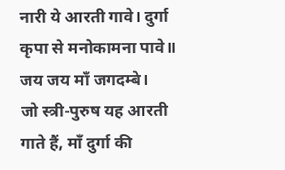नारी ये आरती गावे। दुर्गा कृपा से मनोकामना पावे॥ जय जय माँ जगदम्बे।
जो स्त्री-पुरुष यह आरती गाते हैं, माँ दुर्गा की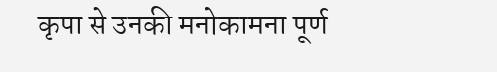कृपा से उनकी मनोकामना पूर्ण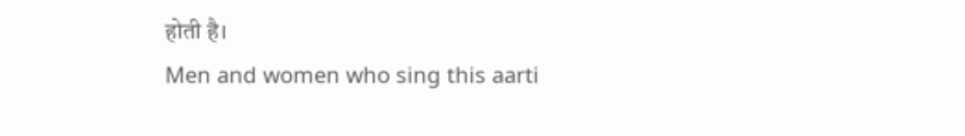होती है।
Men and women who sing this aarti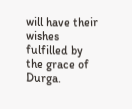will have their wishes fulfilled by the grace of Durga.